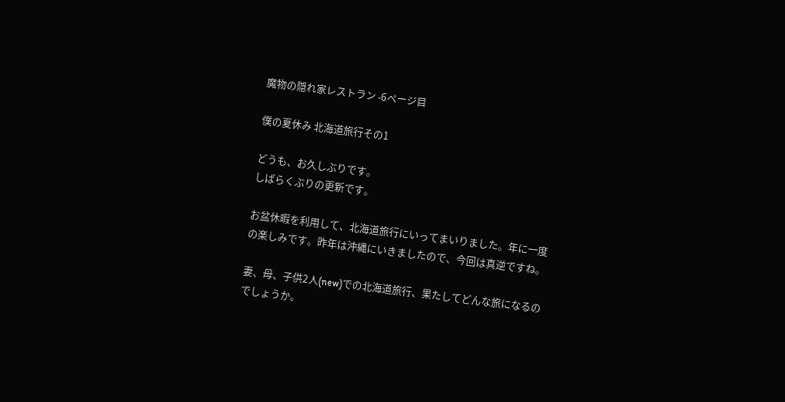魔物の隠れ家レストラン -6ページ目

僕の夏休み 北海道旅行その1

どうも、お久しぶりです。
しばらくぶりの更新です。

お盆休暇を利用して、北海道旅行にいってまいりました。年に一度の楽しみです。昨年は沖縄にいきましたので、今回は真逆ですね。

妻、母、子供2人(new)での北海道旅行、果たしてどんな旅になるのでしょうか。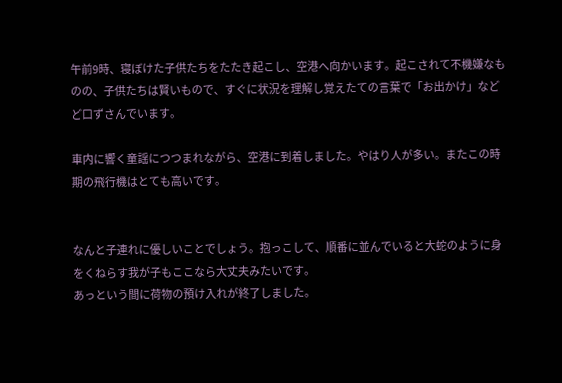午前9時、寝ぼけた子供たちをたたき起こし、空港へ向かいます。起こされて不機嫌なものの、子供たちは賢いもので、すぐに状況を理解し覚えたての言葉で「お出かけ」などど口ずさんでいます。

車内に響く童謡につつまれながら、空港に到着しました。やはり人が多い。またこの時期の飛行機はとても高いです。


なんと子連れに優しいことでしょう。抱っこして、順番に並んでいると大蛇のように身をくねらす我が子もここなら大丈夫みたいです。
あっという間に荷物の預け入れが終了しました。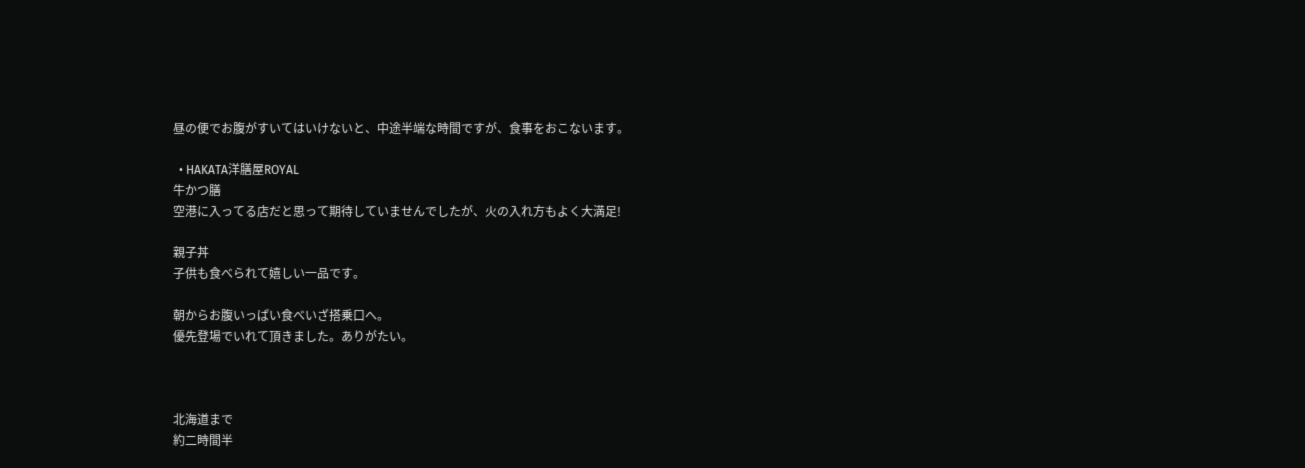昼の便でお腹がすいてはいけないと、中途半端な時間ですが、食事をおこないます。

  • HAKATA洋膳屋ROYAL
牛かつ膳
空港に入ってる店だと思って期待していませんでしたが、火の入れ方もよく大満足!

親子丼
子供も食べられて嬉しい一品です。

朝からお腹いっぱい食べいざ搭乗口へ。
優先登場でいれて頂きました。ありがたい。



北海道まで
約二時間半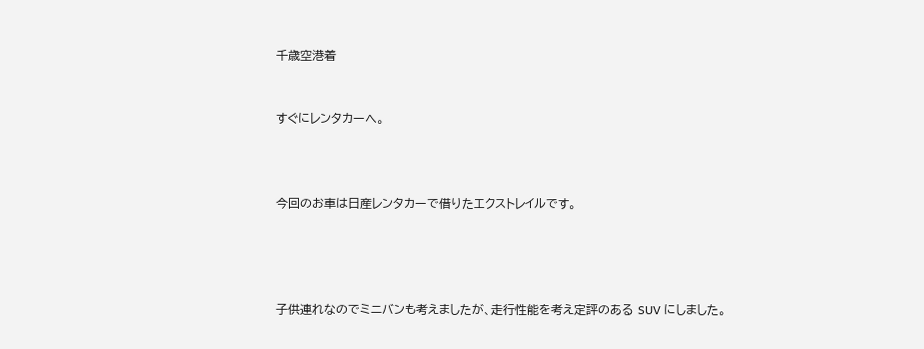千歳空港着


すぐにレンタカーへ。



今回のお車は日産レンタカーで借りたエクストレイルです。




子供連れなのでミニバンも考えましたが、走行性能を考え定評のある SUV にしました。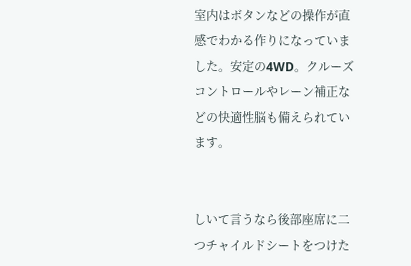室内はボタンなどの操作が直感でわかる作りになっていました。安定の4WD。クルーズコントロールやレーン補正などの快適性脳も備えられています。


しいて言うなら後部座席に二つチャイルドシートをつけた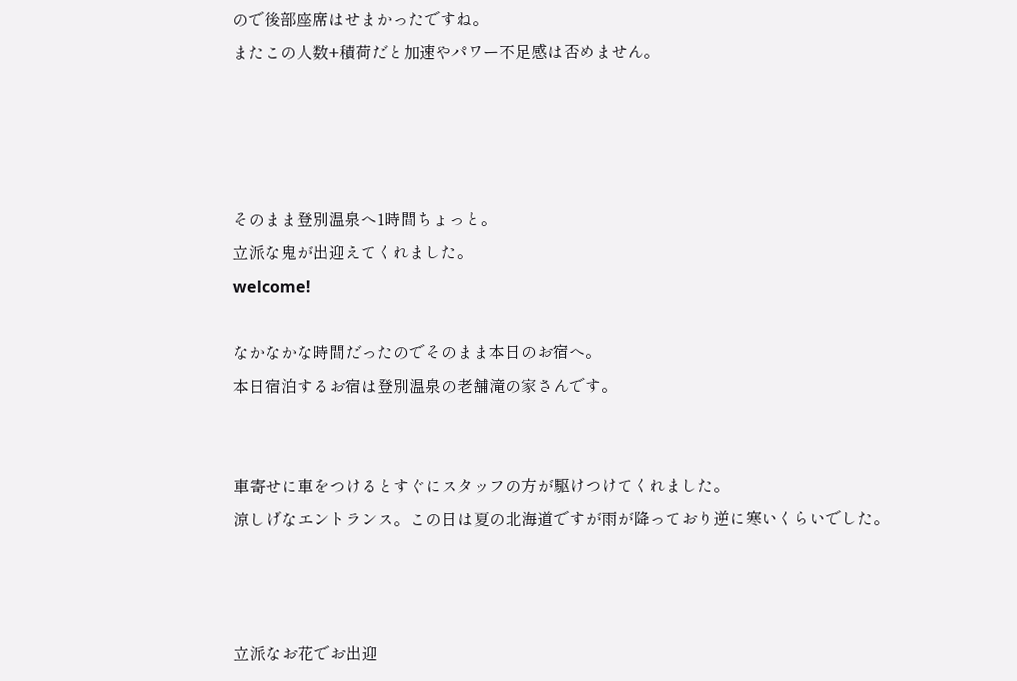ので後部座席はせまかったですね。
またこの人数+積荷だと加速やパワー不足感は否めません。




そのまま登別温泉へ1時間ちょっと。
立派な鬼が出迎えてくれました。
welcome!

なかなかな時間だったのでそのまま本日のお宿へ。
本日宿泊するお宿は登別温泉の老舗滝の家さんです。


車寄せに車をつけるとすぐにスタッフの方が駆けつけてくれました。
涼しげなエントランス。この日は夏の北海道ですが雨が降っており逆に寒いくらいでした。



立派なお花でお出迎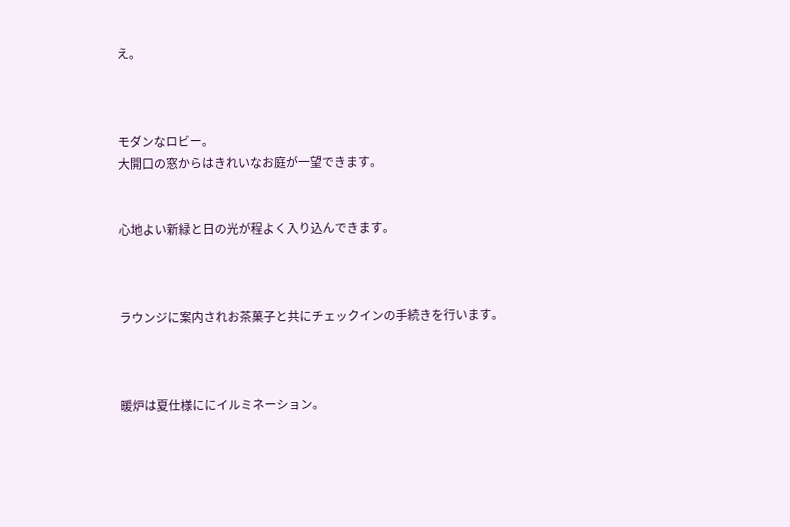え。



モダンなロビー。
大開口の窓からはきれいなお庭が一望できます。


心地よい新緑と日の光が程よく入り込んできます。



ラウンジに案内されお茶菓子と共にチェックインの手続きを行います。



暖炉は夏仕様ににイルミネーション。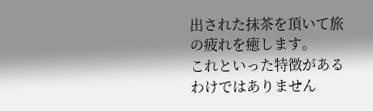出された抹茶を頂いて旅の疲れを癒します。
これといった特徴があるわけではありません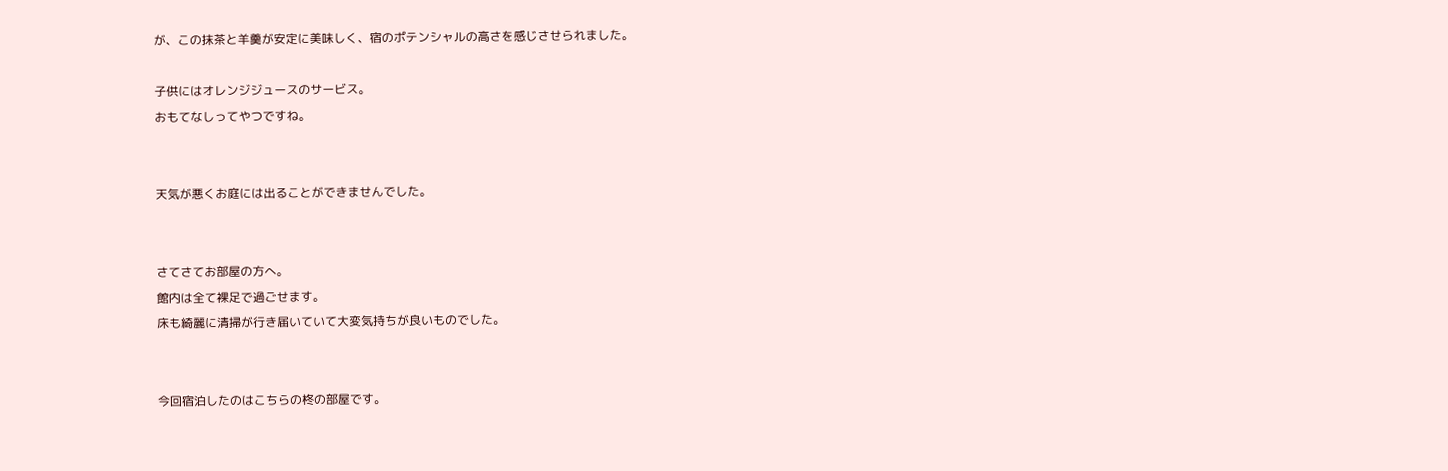が、この抹茶と羊羹が安定に美味しく、宿のポテンシャルの高さを感じさせられました。

子供にはオレンジジュースのサービス。
おもてなしってやつですね。


天気が悪くお庭には出ることができませんでした。


さてさてお部屋の方へ。
館内は全て裸足で過ごせます。
床も綺麗に清掃が行き届いていて大変気持ちが良いものでした。


今回宿泊したのはこちらの柊の部屋です。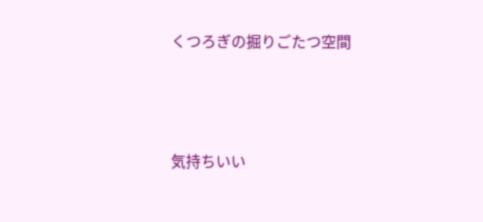くつろぎの掘りごたつ空間




気持ちいい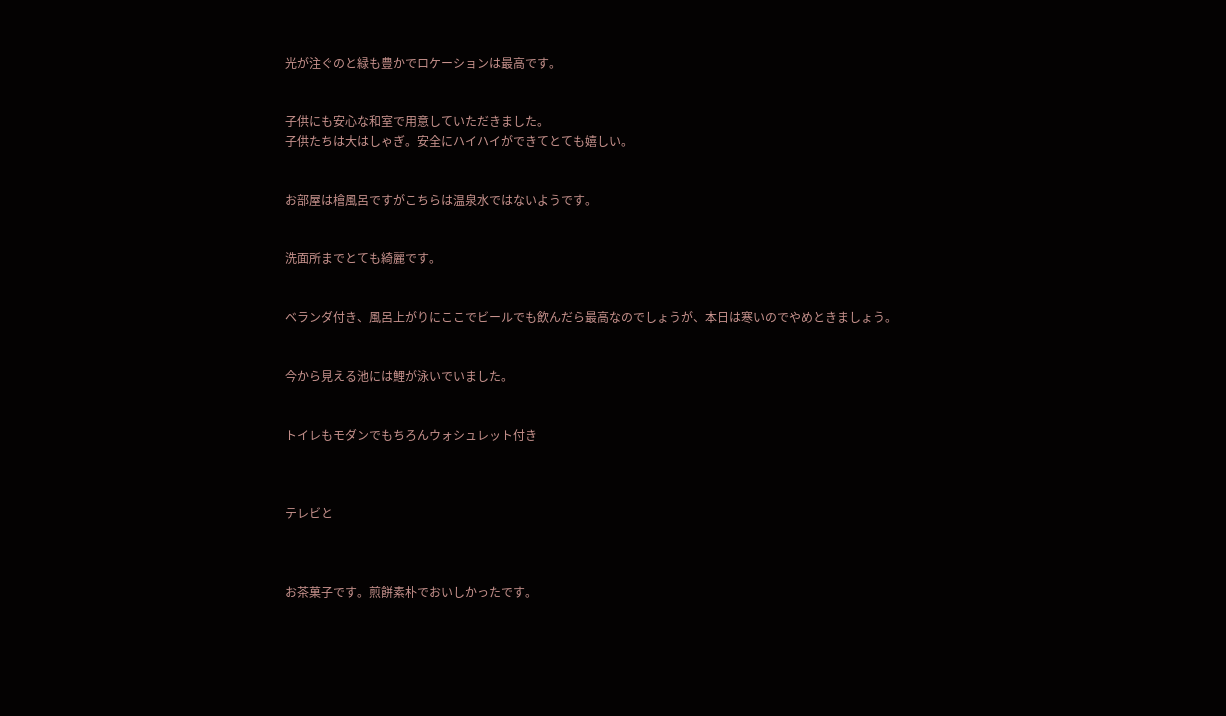光が注ぐのと緑も豊かでロケーションは最高です。


子供にも安心な和室で用意していただきました。
子供たちは大はしゃぎ。安全にハイハイができてとても嬉しい。


お部屋は檜風呂ですがこちらは温泉水ではないようです。


洗面所までとても綺麗です。


ベランダ付き、風呂上がりにここでビールでも飲んだら最高なのでしょうが、本日は寒いのでやめときましょう。


今から見える池には鯉が泳いでいました。


トイレもモダンでもちろんウォシュレット付き



テレビと



お茶菓子です。煎餅素朴でおいしかったです。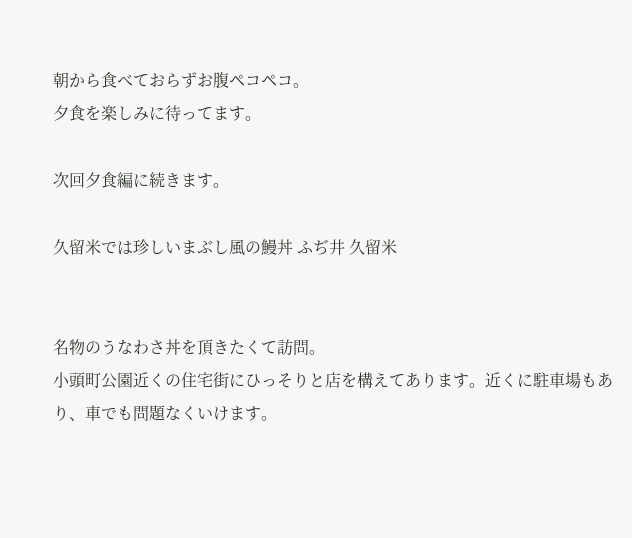朝から食べておらずお腹ペコペコ。
夕食を楽しみに待ってます。

次回夕食編に続きます。

久留米では珍しいまぶし風の鰻丼 ふぢ井 久留米


名物のうなわさ丼を頂きたくて訪問。
小頭町公園近くの住宅街にひっそりと店を構えてあります。近くに駐車場もあり、車でも問題なくいけます。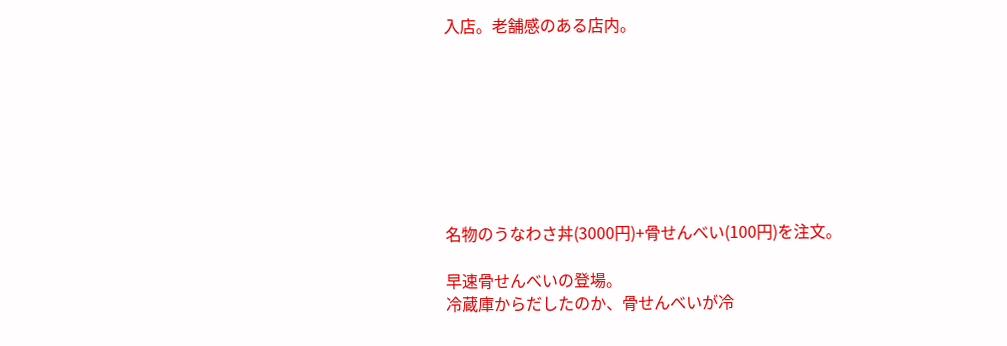入店。老舗感のある店内。








名物のうなわさ丼(3000円)+骨せんべい(100円)を注文。

早速骨せんべいの登場。
冷蔵庫からだしたのか、骨せんべいが冷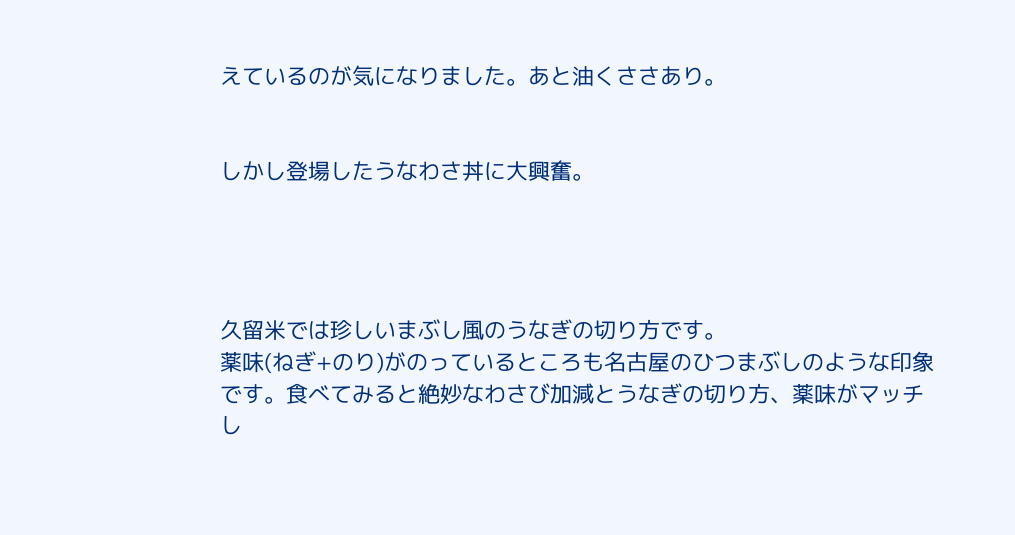えているのが気になりました。あと油くささあり。


しかし登場したうなわさ丼に大興奮。




久留米では珍しいまぶし風のうなぎの切り方です。
薬味(ねぎ+のり)がのっているところも名古屋のひつまぶしのような印象です。食べてみると絶妙なわさび加減とうなぎの切り方、薬味がマッチし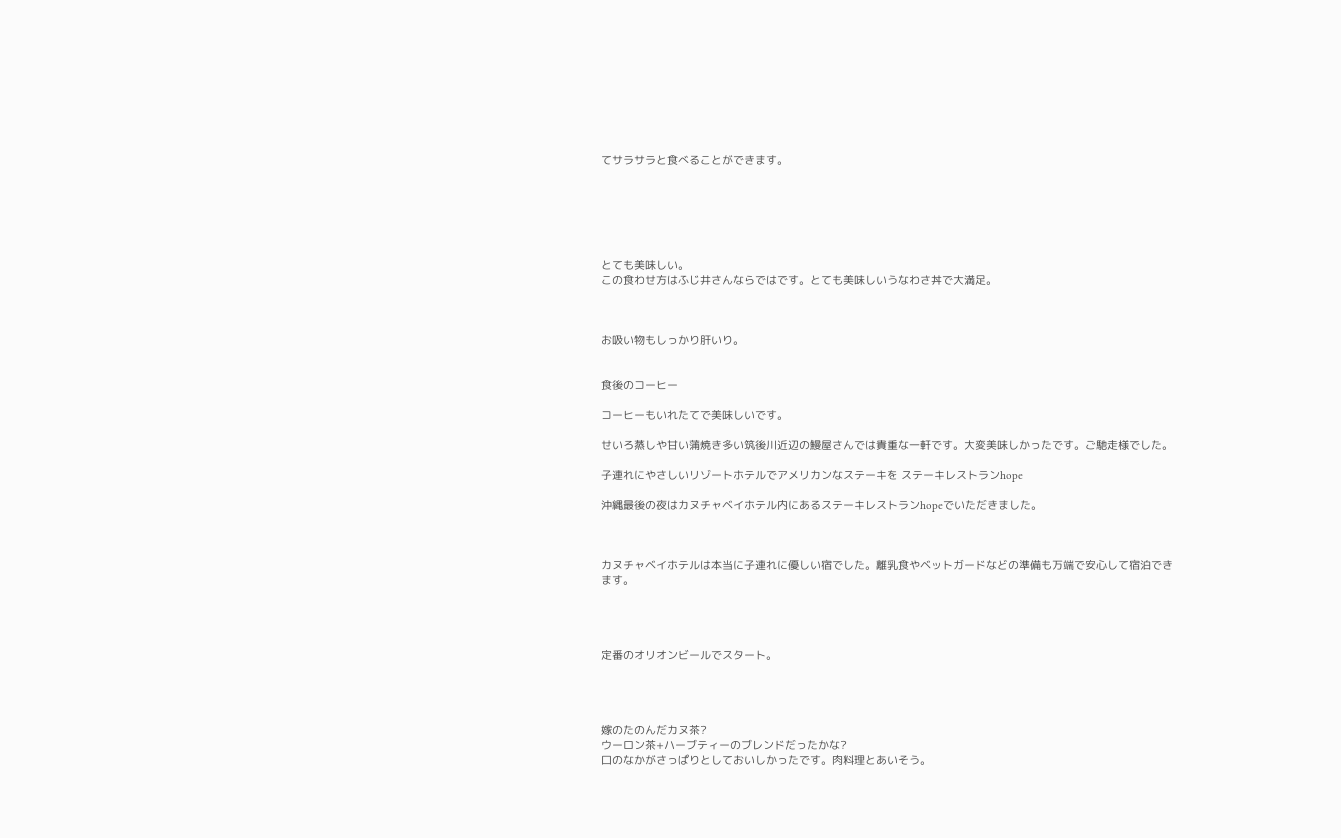てサラサラと食べることができます。






とても美味しい。
この食わせ方はふじ井さんならではです。とても美味しいうなわさ丼で大満足。



お吸い物もしっかり肝いり。


食後のコーヒー

コーヒーもいれたてで美味しいです。

せいろ蒸しや甘い蒲焼き多い筑後川近辺の鰻屋さんでは貴重な一軒です。大変美味しかったです。ご馳走様でした。

子連れにやさしいリゾートホテルでアメリカンなステーキを ステーキレストランhope

沖縄最後の夜はカヌチャベイホテル内にあるステーキレストランhopeでいただきました。



カヌチャベイホテルは本当に子連れに優しい宿でした。離乳食やベットガードなどの準備も万端で安心して宿泊できます。




定番のオリオンビールでスタート。




嫁のたのんだカヌ茶?
ウーロン茶+ハーブティーのブレンドだったかな?
口のなかがさっぱりとしておいしかったです。肉料理とあいそう。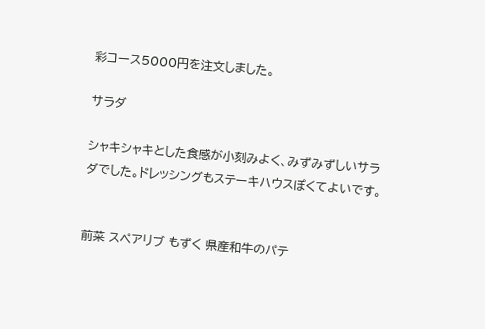彩コース5000円を注文しました。

サラダ

シャキシャキとした食感が小刻みよく、みずみずしいサラダでした。ドレッシングもステーキハウスぽくてよいです。


前菜 スペアリブ もずく 県産和牛のパテ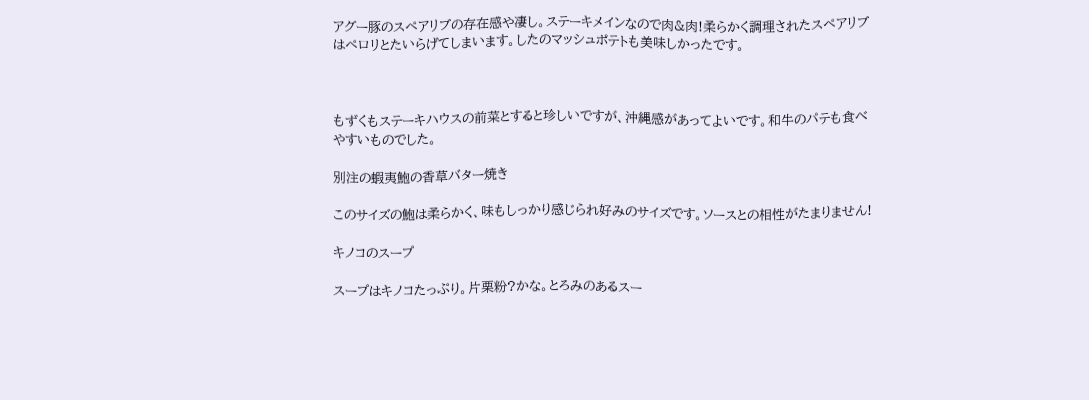アグー豚のスペアリブの存在感や凄し。ステーキメインなので肉&肉!柔らかく調理されたスペアリブはペロリとたいらげてしまいます。したのマッシュポテトも美味しかったです。



もずくもステーキハウスの前菜とすると珍しいですが、沖縄感があってよいです。和牛のパテも食べやすいものでした。

別注の蝦夷鮑の香草バター焼き

このサイズの鮑は柔らかく、味もしっかり感じられ好みのサイズです。ソースとの相性がたまりません!

キノコのスープ

スープはキノコたっぷり。片栗粉?かな。とろみのあるスー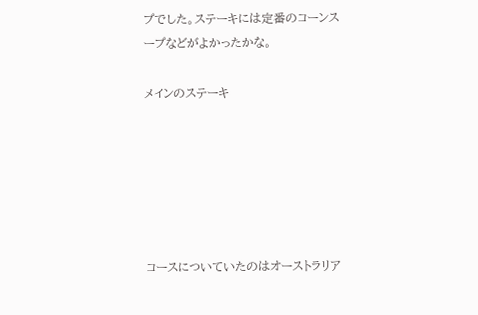プでした。ステーキには定番のコーンスープなどがよかったかな。

メインのステーキ






コースについていたのはオーストラリア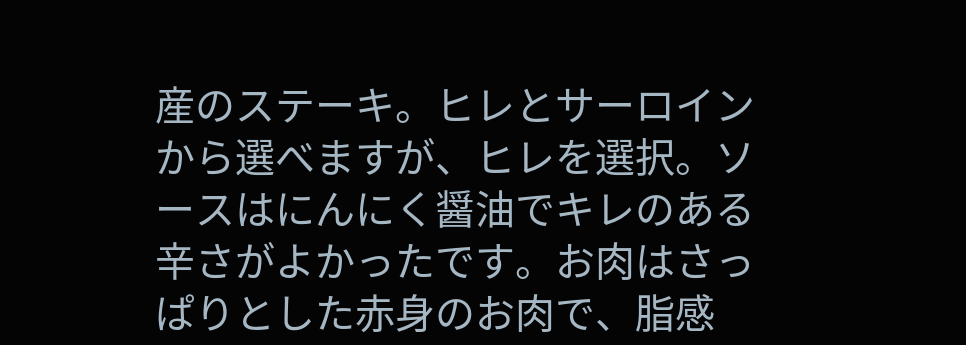産のステーキ。ヒレとサーロインから選べますが、ヒレを選択。ソースはにんにく醤油でキレのある辛さがよかったです。お肉はさっぱりとした赤身のお肉で、脂感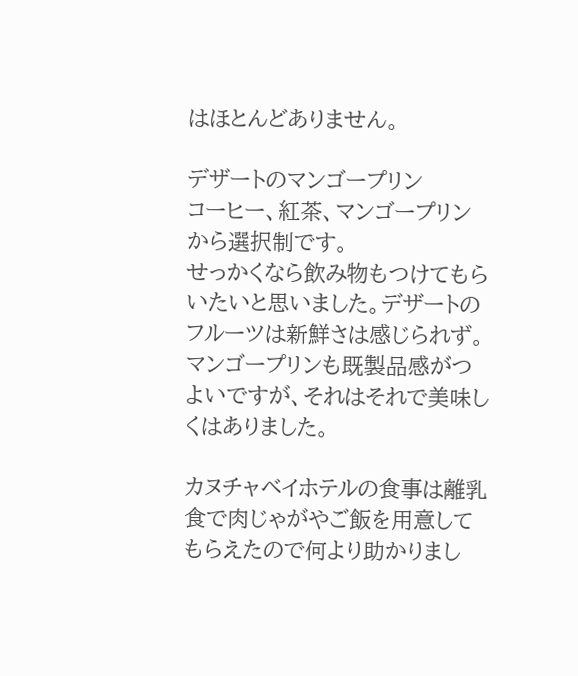はほとんどありません。

デザートのマンゴープリン
コーヒー、紅茶、マンゴープリンから選択制です。
せっかくなら飲み物もつけてもらいたいと思いました。デザートのフルーツは新鮮さは感じられず。マンゴープリンも既製品感がつよいですが、それはそれで美味しくはありました。

カヌチャベイホテルの食事は離乳食で肉じゃがやご飯を用意してもらえたので何より助かりまし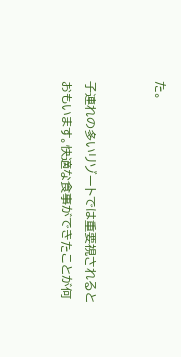た。


子連れの多いリゾートでは重要視されるとおもいます。快適な食事ができたことが何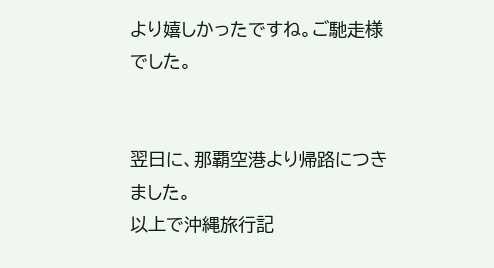より嬉しかったですね。ご馳走様でした。


翌日に、那覇空港より帰路につきました。
以上で沖縄旅行記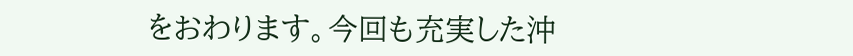をおわります。今回も充実した沖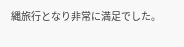縄旅行となり非常に満足でした。